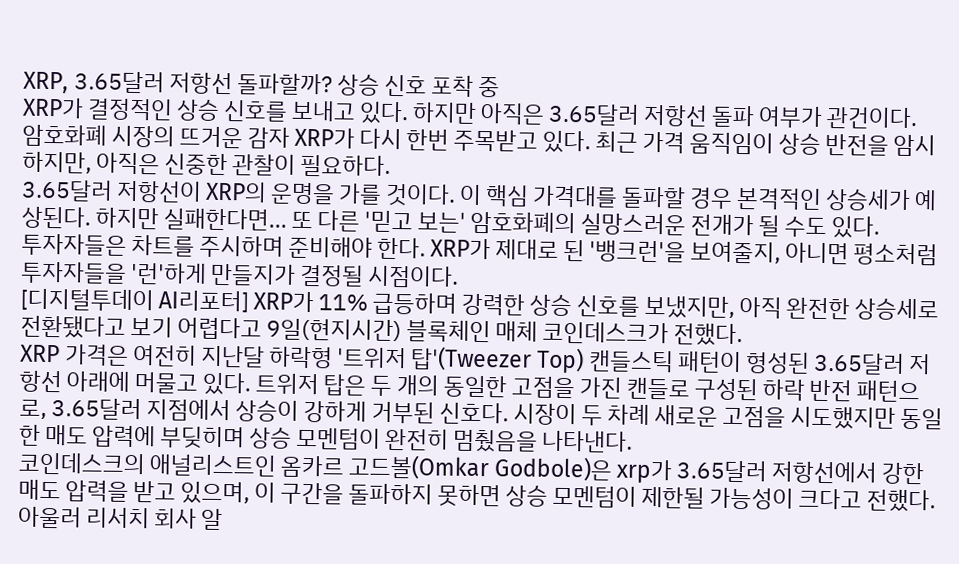XRP, 3.65달러 저항선 돌파할까? 상승 신호 포착 중
XRP가 결정적인 상승 신호를 보내고 있다. 하지만 아직은 3.65달러 저항선 돌파 여부가 관건이다.
암호화폐 시장의 뜨거운 감자 XRP가 다시 한번 주목받고 있다. 최근 가격 움직임이 상승 반전을 암시하지만, 아직은 신중한 관찰이 필요하다.
3.65달러 저항선이 XRP의 운명을 가를 것이다. 이 핵심 가격대를 돌파할 경우 본격적인 상승세가 예상된다. 하지만 실패한다면... 또 다른 '믿고 보는' 암호화폐의 실망스러운 전개가 될 수도 있다.
투자자들은 차트를 주시하며 준비해야 한다. XRP가 제대로 된 '뱅크런'을 보여줄지, 아니면 평소처럼 투자자들을 '런'하게 만들지가 결정될 시점이다.
[디지털투데이 AI리포터] XRP가 11% 급등하며 강력한 상승 신호를 보냈지만, 아직 완전한 상승세로 전환됐다고 보기 어렵다고 9일(현지시간) 블록체인 매체 코인데스크가 전했다.
XRP 가격은 여전히 지난달 하락형 '트위저 탑'(Tweezer Top) 캔들스틱 패턴이 형성된 3.65달러 저항선 아래에 머물고 있다. 트위저 탑은 두 개의 동일한 고점을 가진 캔들로 구성된 하락 반전 패턴으로, 3.65달러 지점에서 상승이 강하게 거부된 신호다. 시장이 두 차례 새로운 고점을 시도했지만 동일한 매도 압력에 부딪히며 상승 모멘텀이 완전히 멈췄음을 나타낸다.
코인데스크의 애널리스트인 옴카르 고드볼(Omkar Godbole)은 xrp가 3.65달러 저항선에서 강한 매도 압력을 받고 있으며, 이 구간을 돌파하지 못하면 상승 모멘텀이 제한될 가능성이 크다고 전했다.
아울러 리서치 회사 알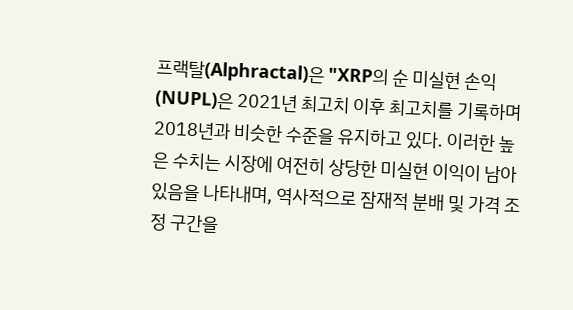프랙탈(Alphractal)은 "XRP의 순 미실현 손익(NUPL)은 2021년 최고치 이후 최고치를 기록하며 2018년과 비슷한 수준을 유지하고 있다. 이러한 높은 수치는 시장에 여전히 상당한 미실현 이익이 남아 있음을 나타내며, 역사적으로 잠재적 분배 및 가격 조정 구간을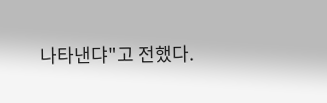나타낸댜"고 전했다.